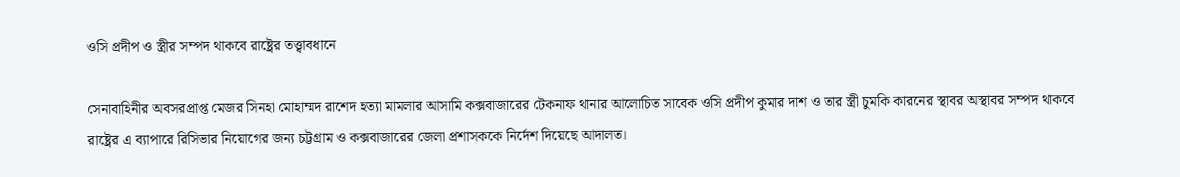ওসি প্রদীপ ও স্ত্রীর সম্পদ থাকবে রাষ্ট্রের তত্ত্বাবধানে

সেনাবাহিনীর অবসরপ্রাপ্ত মেজর সিনহা মোহাম্মদ রাশেদ হত্যা মামলার আসামি কক্সবাজারের টেকনাফ থানার আলোচিত সাবেক ওসি প্রদীপ কুমার দাশ ও তার স্ত্রী চুমকি কারনের স্থাবর অস্থাবর সম্পদ থাকবে রাষ্ট্রের এ ব্যাপারে রিসিভার নিয়োগের জন্য চট্টগ্রাম ও কক্সবাজারের জেলা প্রশাসককে নির্দেশ দিয়েছে আদালত।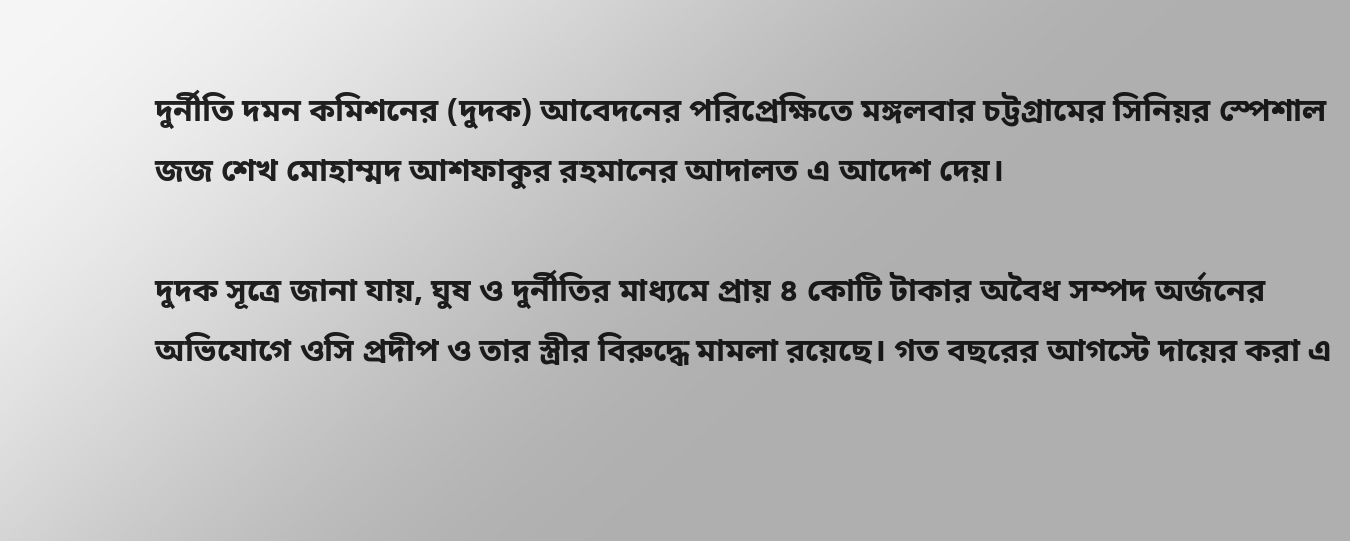দুর্নীতি দমন কমিশনের (দুদক) আবেদনের পরিপ্রেক্ষিতে মঙ্গলবার চট্টগ্রামের সিনিয়র স্পেশাল জজ শেখ মোহাম্মদ আশফাকুর রহমানের আদালত এ আদেশ দেয়।

দুদক সূত্রে জানা যায়, ঘুষ ও দুর্নীতির মাধ্যমে প্রায় ৪ কোটি টাকার অবৈধ সম্পদ অর্জনের অভিযোগে ওসি প্রদীপ ও তার স্ত্রীর বিরুদ্ধে মামলা রয়েছে। গত বছরের আগস্টে দায়ের করা এ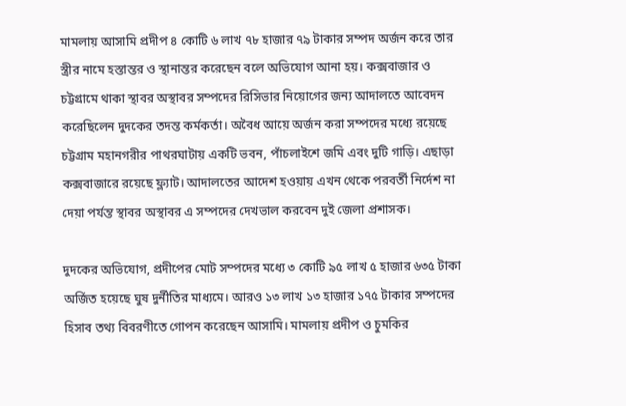মামলায় আসামি প্রদীপ ৪ কোটি ৬ লাখ ৭৮ হাজার ৭৯ টাকার সম্পদ অর্জন করে তার স্ত্রীর নামে হস্তান্তর ও স্থানান্তর করেছেন বলে অভিযোগ আনা হয়। কক্সবাজার ও চট্টগ্রামে থাকা স্থাবর অস্থাবর সম্পদের রিসিভার নিয়োগের জন্য আদালতে আবেদন করেছিলেন দুদকের তদন্ত কর্মকর্তা। অবৈধ আয়ে অর্জন করা সম্পদের মধ্যে রয়েছে চট্টগ্রাম মহানগরীর পাথরঘাটায় একটি ভবন, পাঁচলাইশে জমি এবং দুটি গাড়ি। এছাড়া কক্সবাজারে রয়েছে ফ্ল্যাট। আদালতের আদেশ হওয়ায় এখন থেকে পরবর্তী নির্দেশ না দেয়া পর্যন্ত স্থাবর অস্থাবর এ সম্পদের দেখভাল করবেন দুই জেলা প্রশাসক।

দুদকের অভিযোগ, প্রদীপের মোট সম্পদের মধ্যে ৩ কোটি ৯৫ লাখ ৫ হাজার ৬৩৫ টাকা অর্জিত হয়েছে ঘুষ দুর্নীতির মাধ্যমে। আরও ১৩ লাখ ১৩ হাজার ১৭৫ টাকার সম্পদের হিসাব তথ্য বিবরণীতে গোপন করেছেন আসামি। মামলায় প্রদীপ ও চুমকির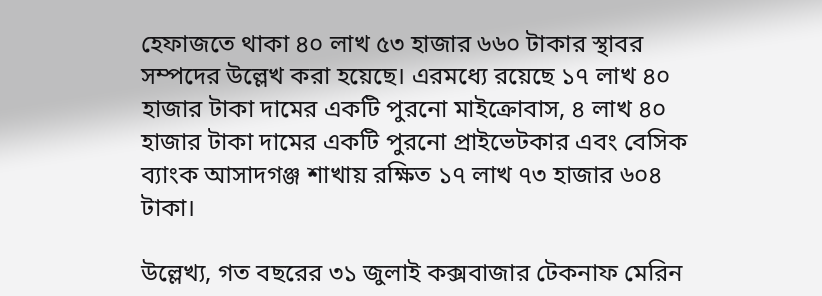হেফাজতে থাকা ৪০ লাখ ৫৩ হাজার ৬৬০ টাকার স্থাবর সম্পদের উল্লেখ করা হয়েছে। এরমধ্যে রয়েছে ১৭ লাখ ৪০ হাজার টাকা দামের একটি পুরনো মাইক্রোবাস, ৪ লাখ ৪০ হাজার টাকা দামের একটি পুরনো প্রাইভেটকার এবং বেসিক ব্যাংক আসাদগঞ্জ শাখায় রক্ষিত ১৭ লাখ ৭৩ হাজার ৬০৪ টাকা।

উল্লেখ্য, গত বছরের ৩১ জুলাই কক্সবাজার টেকনাফ মেরিন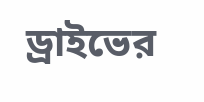ড্রাইভের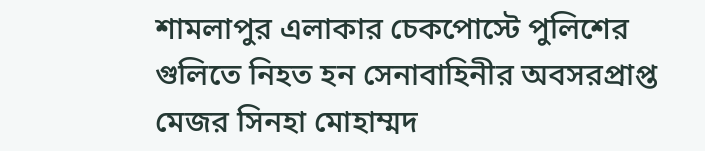শামলাপুর এলাকার চেকপোস্টে পুলিশের গুলিতে নিহত হন সেনাবাহিনীর অবসরপ্রাপ্ত মেজর সিনহা মোহাম্মদ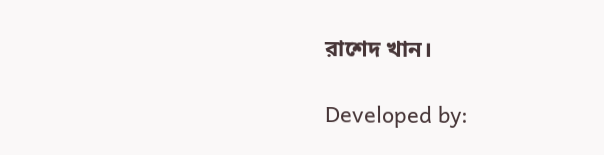রাশেদ খান।

Developed by: